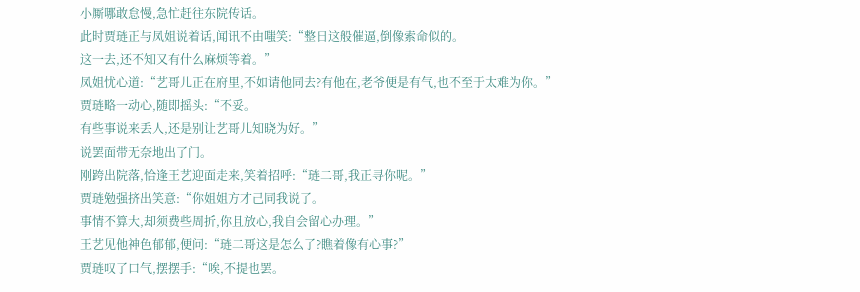小厮哪敢怠慢,急忙赶往东院传话。
此时贾琏正与凤姐说着话,闻讯不由嗤笑:“整日这般催逼,倒像索命似的。
这一去,还不知又有什么麻烦等着。”
凤姐忧心道:“艺哥儿正在府里,不如请他同去?有他在,老爷便是有气,也不至于太难为你。”
贾琏略一动心,随即摇头:“不妥。
有些事说来丢人,还是别让艺哥儿知晓为好。”
说罢面带无奈地出了门。
刚跨出院落,恰逢王艺迎面走来,笑着招呼:“琏二哥,我正寻你呢。”
贾琏勉强挤出笑意:“你姐姐方才己同我说了。
事情不算大,却须费些周折,你且放心,我自会留心办理。”
王艺见他神色郁郁,便问:“琏二哥这是怎么了?瞧着像有心事?”
贾琏叹了口气,摆摆手:“唉,不提也罢。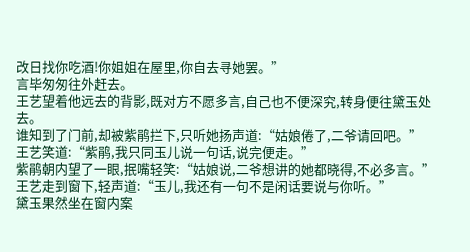改日找你吃酒!你姐姐在屋里,你自去寻她罢。”
言毕匆匆往外赶去。
王艺望着他远去的背影,既对方不愿多言,自己也不便深究,转身便往黛玉处去。
谁知到了门前,却被紫鹃拦下,只听她扬声道:“姑娘倦了,二爷请回吧。”
王艺笑道:“紫鹃,我只同玉儿说一句话,说完便走。”
紫鹃朝内望了一眼,抿嘴轻笑:“姑娘说,二爷想讲的她都晓得,不必多言。”
王艺走到窗下,轻声道:“玉儿,我还有一句不是闲话要说与你听。”
黛玉果然坐在窗内案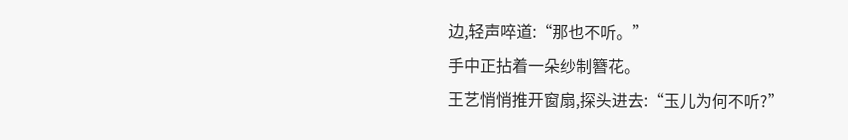边,轻声啐道:“那也不听。”
手中正拈着一朵纱制簪花。
王艺悄悄推开窗扇,探头进去:“玉儿为何不听?”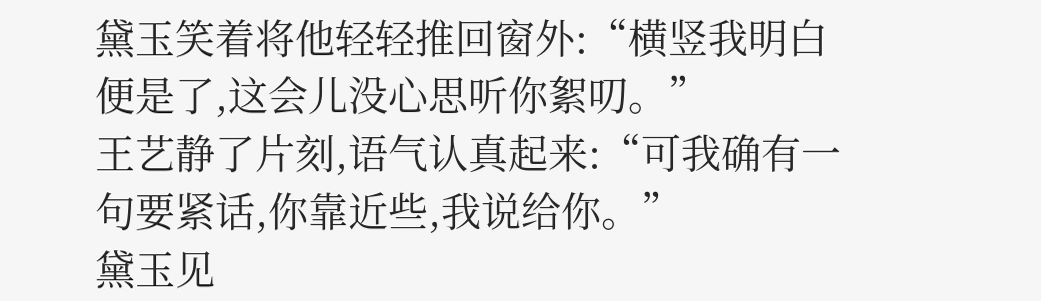黛玉笑着将他轻轻推回窗外:“横竖我明白便是了,这会儿没心思听你絮叨。”
王艺静了片刻,语气认真起来:“可我确有一句要紧话,你靠近些,我说给你。”
黛玉见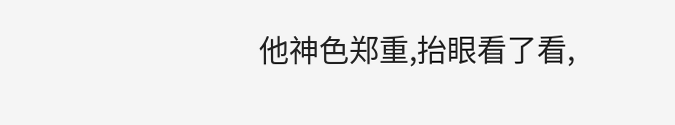他神色郑重,抬眼看了看,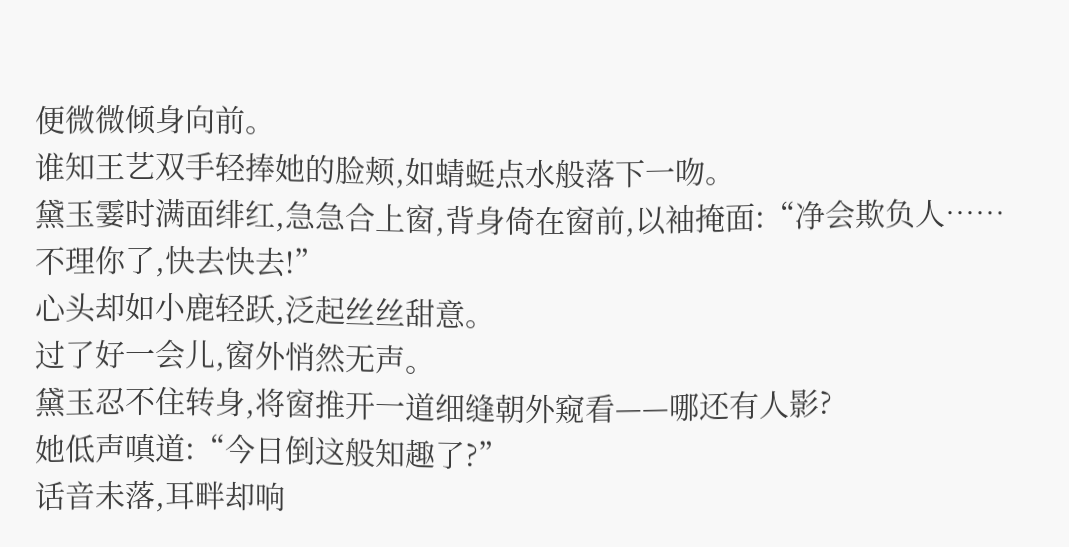便微微倾身向前。
谁知王艺双手轻捧她的脸颊,如蜻蜓点水般落下一吻。
黛玉霎时满面绯红,急急合上窗,背身倚在窗前,以袖掩面:“净会欺负人……不理你了,快去快去!”
心头却如小鹿轻跃,泛起丝丝甜意。
过了好一会儿,窗外悄然无声。
黛玉忍不住转身,将窗推开一道细缝朝外窥看——哪还有人影?
她低声嗔道:“今日倒这般知趣了?”
话音未落,耳畔却响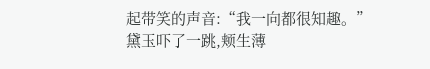起带笑的声音:“我一向都很知趣。”
黛玉吓了一跳,颊生薄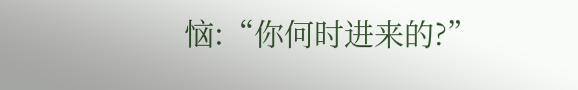恼:“你何时进来的?”